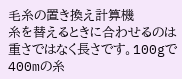毛糸の置き換え計算機
糸を替えるときに合わせるのは重さではなく長さです。100gで400mの糸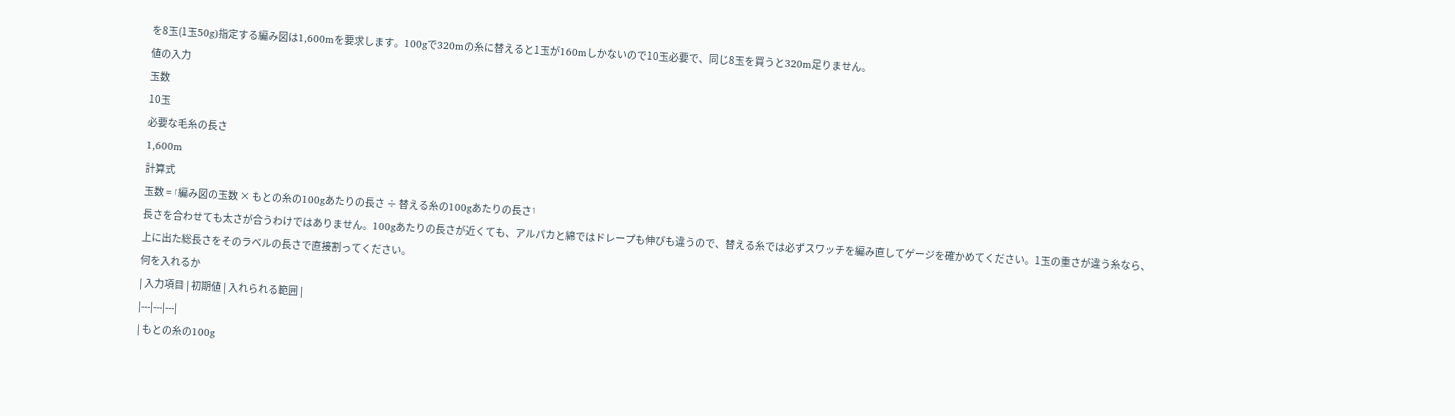を8玉(1玉50g)指定する編み図は1,600mを要求します。100gで320mの糸に替えると1玉が160mしかないので10玉必要で、同じ8玉を買うと320m足りません。
値の入力
玉数
10玉
必要な毛糸の長さ
1,600m
計算式
玉数 = ⌈編み図の玉数 × もとの糸の100gあたりの長さ ÷ 替える糸の100gあたりの長さ⌉
長さを合わせても太さが合うわけではありません。100gあたりの長さが近くても、アルパカと綿ではドレープも伸びも違うので、替える糸では必ずスワッチを編み直してゲージを確かめてください。1玉の重さが違う糸なら、上に出た総長さをそのラベルの長さで直接割ってください。
何を入れるか
| 入力項目 | 初期値 | 入れられる範囲 |
|---|---|---|
| もとの糸の100g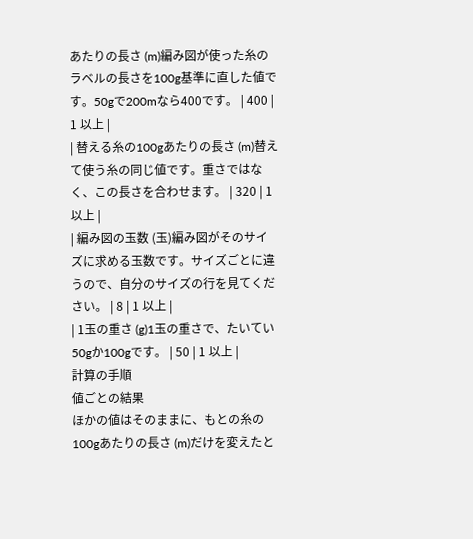あたりの長さ (m)編み図が使った糸のラベルの長さを100g基準に直した値です。50gで200mなら400です。 | 400 | 1 以上 |
| 替える糸の100gあたりの長さ (m)替えて使う糸の同じ値です。重さではなく、この長さを合わせます。 | 320 | 1 以上 |
| 編み図の玉数 (玉)編み図がそのサイズに求める玉数です。サイズごとに違うので、自分のサイズの行を見てください。 | 8 | 1 以上 |
| 1玉の重さ (g)1玉の重さで、たいてい50gか100gです。 | 50 | 1 以上 |
計算の手順
値ごとの結果
ほかの値はそのままに、もとの糸の100gあたりの長さ (m)だけを変えたと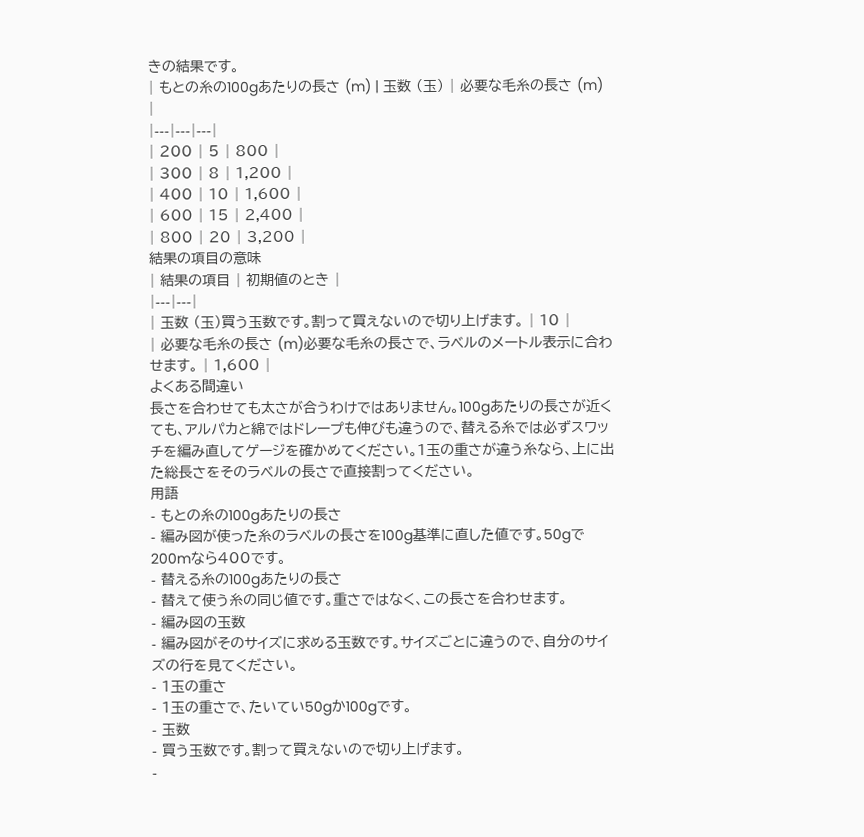きの結果です。
| もとの糸の100gあたりの長さ (m) | 玉数 (玉) | 必要な毛糸の長さ (m) |
|---|---|---|
| 200 | 5 | 800 |
| 300 | 8 | 1,200 |
| 400 | 10 | 1,600 |
| 600 | 15 | 2,400 |
| 800 | 20 | 3,200 |
結果の項目の意味
| 結果の項目 | 初期値のとき |
|---|---|
| 玉数 (玉)買う玉数です。割って買えないので切り上げます。 | 10 |
| 必要な毛糸の長さ (m)必要な毛糸の長さで、ラベルのメートル表示に合わせます。 | 1,600 |
よくある間違い
長さを合わせても太さが合うわけではありません。100gあたりの長さが近くても、アルパカと綿ではドレープも伸びも違うので、替える糸では必ずスワッチを編み直してゲージを確かめてください。1玉の重さが違う糸なら、上に出た総長さをそのラベルの長さで直接割ってください。
用語
- もとの糸の100gあたりの長さ
- 編み図が使った糸のラベルの長さを100g基準に直した値です。50gで200mなら400です。
- 替える糸の100gあたりの長さ
- 替えて使う糸の同じ値です。重さではなく、この長さを合わせます。
- 編み図の玉数
- 編み図がそのサイズに求める玉数です。サイズごとに違うので、自分のサイズの行を見てください。
- 1玉の重さ
- 1玉の重さで、たいてい50gか100gです。
- 玉数
- 買う玉数です。割って買えないので切り上げます。
-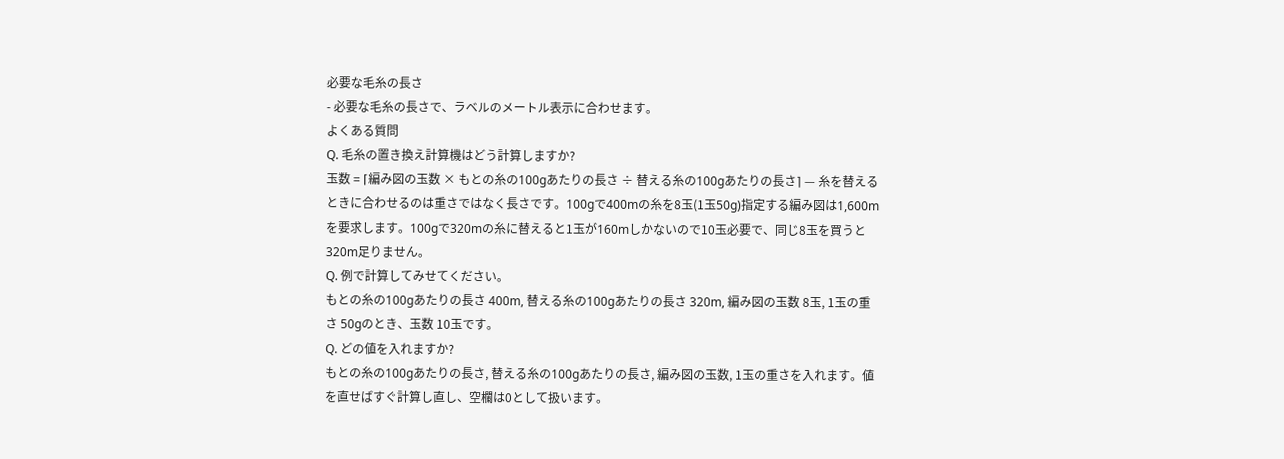必要な毛糸の長さ
- 必要な毛糸の長さで、ラベルのメートル表示に合わせます。
よくある質問
Q. 毛糸の置き換え計算機はどう計算しますか?
玉数 = ⌈編み図の玉数 × もとの糸の100gあたりの長さ ÷ 替える糸の100gあたりの長さ⌉ — 糸を替えるときに合わせるのは重さではなく長さです。100gで400mの糸を8玉(1玉50g)指定する編み図は1,600mを要求します。100gで320mの糸に替えると1玉が160mしかないので10玉必要で、同じ8玉を買うと320m足りません。
Q. 例で計算してみせてください。
もとの糸の100gあたりの長さ 400m, 替える糸の100gあたりの長さ 320m, 編み図の玉数 8玉, 1玉の重さ 50gのとき、玉数 10玉です。
Q. どの値を入れますか?
もとの糸の100gあたりの長さ, 替える糸の100gあたりの長さ, 編み図の玉数, 1玉の重さを入れます。値を直せばすぐ計算し直し、空欄は0として扱います。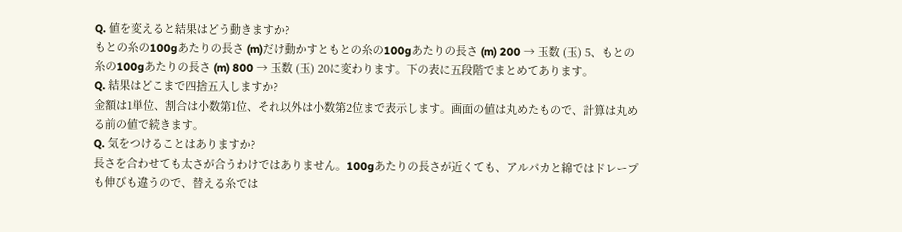Q. 値を変えると結果はどう動きますか?
もとの糸の100gあたりの長さ (m)だけ動かすともとの糸の100gあたりの長さ (m) 200 → 玉数 (玉) 5、もとの糸の100gあたりの長さ (m) 800 → 玉数 (玉) 20に変わります。下の表に五段階でまとめてあります。
Q. 結果はどこまで四捨五入しますか?
金額は1単位、割合は小数第1位、それ以外は小数第2位まで表示します。画面の値は丸めたもので、計算は丸める前の値で続きます。
Q. 気をつけることはありますか?
長さを合わせても太さが合うわけではありません。100gあたりの長さが近くても、アルパカと綿ではドレープも伸びも違うので、替える糸では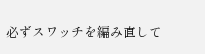必ずスワッチを編み直して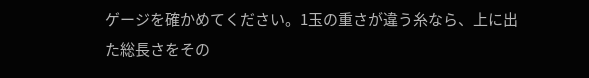ゲージを確かめてください。1玉の重さが違う糸なら、上に出た総長さをその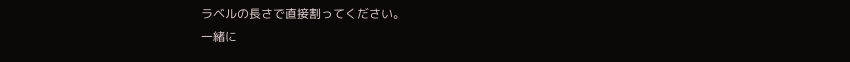ラベルの長さで直接割ってください。
一緒に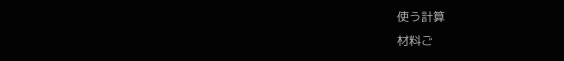使う計算
材料ご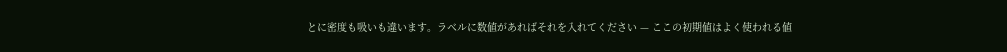とに密度も吸いも違います。ラベルに数値があればそれを入れてください — ここの初期値はよく使われる値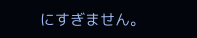にすぎません。